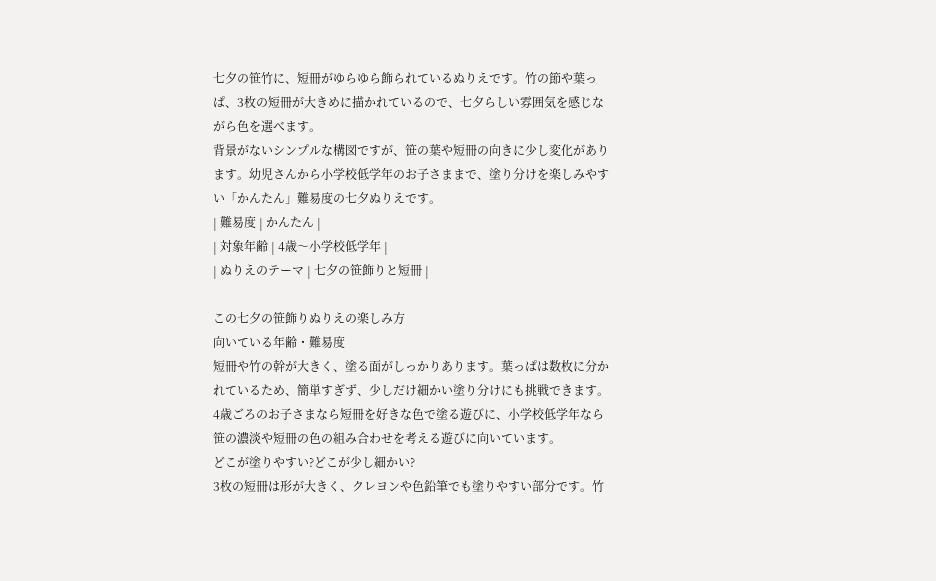七夕の笹竹に、短冊がゆらゆら飾られているぬりえです。竹の節や葉っぱ、3枚の短冊が大きめに描かれているので、七夕らしい雰囲気を感じながら色を選べます。
背景がないシンプルな構図ですが、笹の葉や短冊の向きに少し変化があります。幼児さんから小学校低学年のお子さままで、塗り分けを楽しみやすい「かんたん」難易度の七夕ぬりえです。
| 難易度 | かんたん |
| 対象年齢 | 4歳〜小学校低学年 |
| ぬりえのテーマ | 七夕の笹飾りと短冊 |

この七夕の笹飾りぬりえの楽しみ方
向いている年齢・難易度
短冊や竹の幹が大きく、塗る面がしっかりあります。葉っぱは数枚に分かれているため、簡単すぎず、少しだけ細かい塗り分けにも挑戦できます。
4歳ごろのお子さまなら短冊を好きな色で塗る遊びに、小学校低学年なら笹の濃淡や短冊の色の組み合わせを考える遊びに向いています。
どこが塗りやすい?どこが少し細かい?
3枚の短冊は形が大きく、クレヨンや色鉛筆でも塗りやすい部分です。竹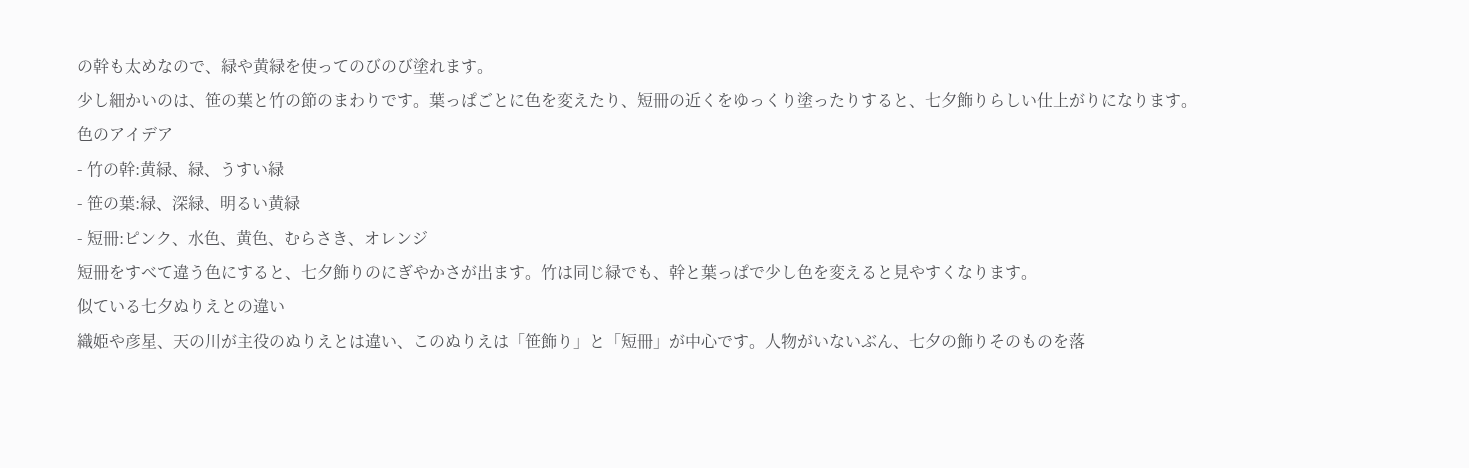の幹も太めなので、緑や黄緑を使ってのびのび塗れます。
少し細かいのは、笹の葉と竹の節のまわりです。葉っぱごとに色を変えたり、短冊の近くをゆっくり塗ったりすると、七夕飾りらしい仕上がりになります。
色のアイデア
- 竹の幹:黄緑、緑、うすい緑
- 笹の葉:緑、深緑、明るい黄緑
- 短冊:ピンク、水色、黄色、むらさき、オレンジ
短冊をすべて違う色にすると、七夕飾りのにぎやかさが出ます。竹は同じ緑でも、幹と葉っぱで少し色を変えると見やすくなります。
似ている七夕ぬりえとの違い
織姫や彦星、天の川が主役のぬりえとは違い、このぬりえは「笹飾り」と「短冊」が中心です。人物がいないぶん、七夕の飾りそのものを落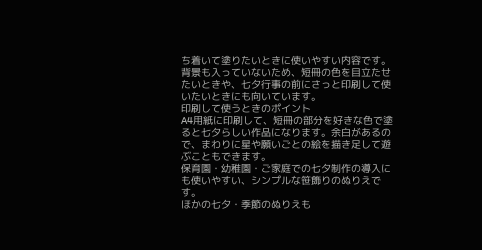ち着いて塗りたいときに使いやすい内容です。
背景も入っていないため、短冊の色を目立たせたいときや、七夕行事の前にさっと印刷して使いたいときにも向いています。
印刷して使うときのポイント
A4用紙に印刷して、短冊の部分を好きな色で塗ると七夕らしい作品になります。余白があるので、まわりに星や願いごとの絵を描き足して遊ぶこともできます。
保育園・幼稚園・ご家庭での七夕制作の導入にも使いやすい、シンプルな笹飾りのぬりえです。
ほかの七夕・季節のぬりえも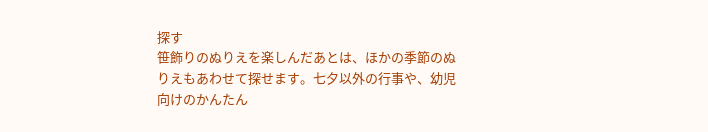探す
笹飾りのぬりえを楽しんだあとは、ほかの季節のぬりえもあわせて探せます。七夕以外の行事や、幼児向けのかんたん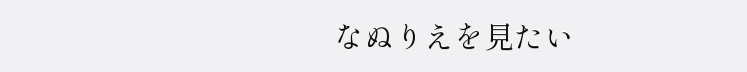なぬりえを見たい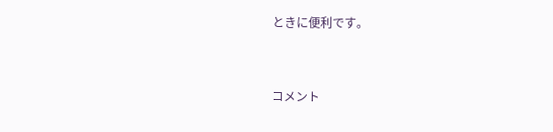ときに便利です。


コメント